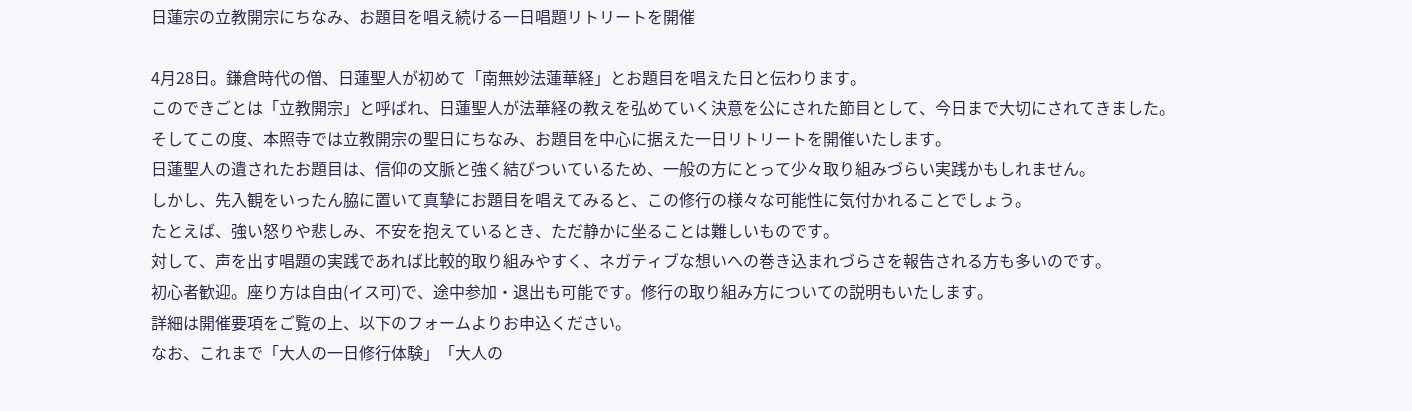日蓮宗の立教開宗にちなみ、お題目を唱え続ける一日唱題リトリートを開催

4月28日。鎌倉時代の僧、日蓮聖人が初めて「南無妙法蓮華経」とお題目を唱えた日と伝わります。
このできごとは「立教開宗」と呼ばれ、日蓮聖人が法華経の教えを弘めていく決意を公にされた節目として、今日まで大切にされてきました。
そしてこの度、本照寺では立教開宗の聖日にちなみ、お題目を中心に据えた一日リトリートを開催いたします。
日蓮聖人の遺されたお題目は、信仰の文脈と強く結びついているため、一般の方にとって少々取り組みづらい実践かもしれません。
しかし、先入観をいったん脇に置いて真摯にお題目を唱えてみると、この修行の様々な可能性に気付かれることでしょう。
たとえば、強い怒りや悲しみ、不安を抱えているとき、ただ静かに坐ることは難しいものです。
対して、声を出す唱題の実践であれば比較的取り組みやすく、ネガティブな想いへの巻き込まれづらさを報告される方も多いのです。
初心者歓迎。座り方は自由(イス可)で、途中参加・退出も可能です。修行の取り組み方についての説明もいたします。
詳細は開催要項をご覧の上、以下のフォームよりお申込ください。
なお、これまで「大人の一日修行体験」「大人の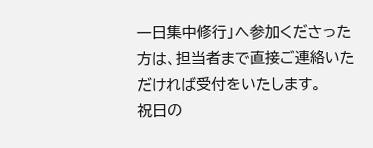一日集中修行」へ参加くださった方は、担当者まで直接ご連絡いただければ受付をいたします。
祝日の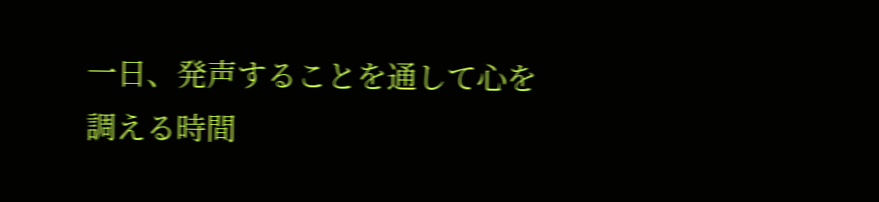一日、発声することを通して心を調える時間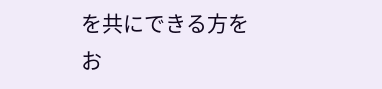を共にできる方をお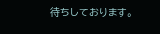待ちしております。